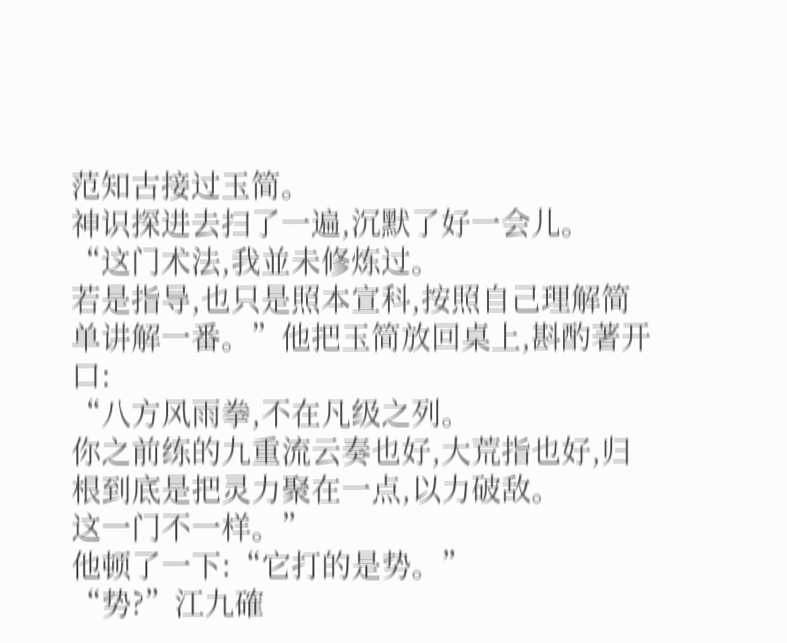范知古接过玉简。
神识探进去扫了一遍,沉默了好一会儿。
“这门术法,我並未修炼过。
若是指导,也只是照本宣科,按照自己理解简单讲解一番。”他把玉简放回桌上,斟酌著开口:
“八方风雨拳,不在凡级之列。
你之前练的九重流云奏也好,大荒指也好,归根到底是把灵力聚在一点,以力破敌。
这一门不一样。”
他顿了一下:“它打的是势。”
“势?”江九確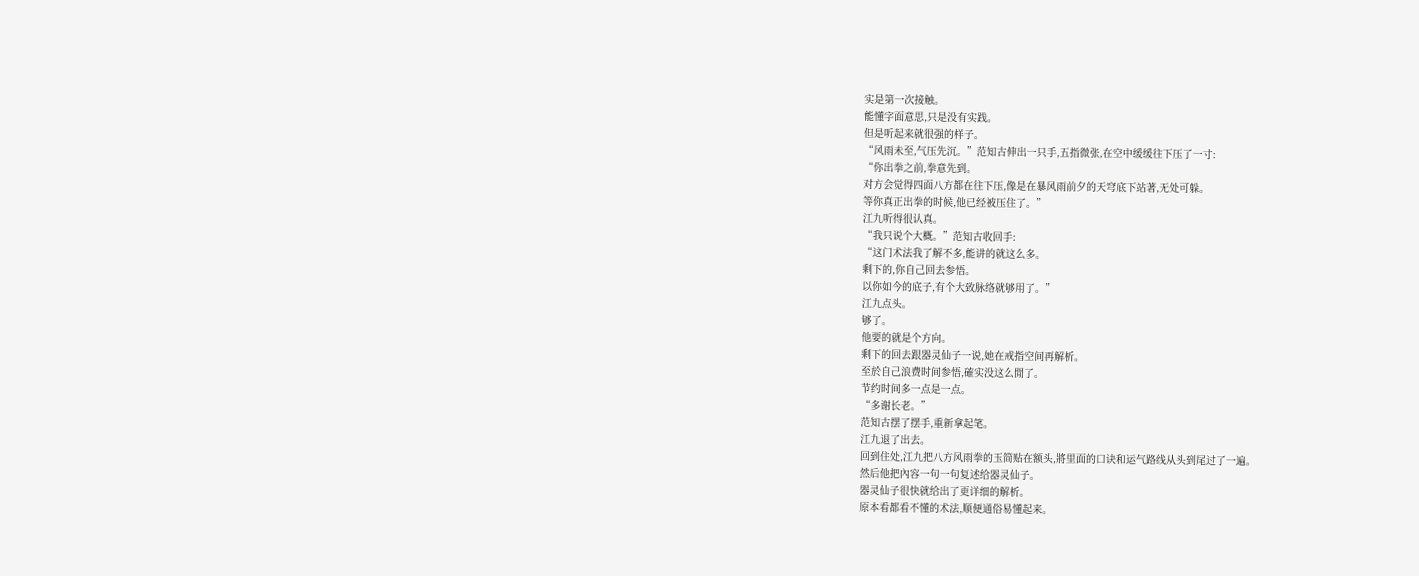实是第一次接触。
能懂字面意思,只是没有实践。
但是听起来就很强的样子。
“风雨未至,气压先沉。”范知古伸出一只手,五指微张,在空中缓缓往下压了一寸:
“你出拳之前,拳意先到。
对方会觉得四面八方都在往下压,像是在暴风雨前夕的天穹底下站著,无处可躲。
等你真正出拳的时候,他已经被压住了。”
江九听得很认真。
“我只说个大概。”范知古收回手:
“这门术法我了解不多,能讲的就这么多。
剩下的,你自己回去参悟。
以你如今的底子,有个大致脉络就够用了。”
江九点头。
够了。
他要的就是个方向。
剩下的回去跟器灵仙子一说,她在戒指空间再解析。
至於自己浪费时间参悟,確实没这么閒了。
节约时间多一点是一点。
“多谢长老。”
范知古摆了摆手,重新拿起笔。
江九退了出去。
回到住处,江九把八方风雨拳的玉简贴在额头,將里面的口诀和运气路线从头到尾过了一遍。
然后他把內容一句一句复述给器灵仙子。
器灵仙子很快就给出了更详细的解析。
原本看都看不懂的术法,顺便通俗易懂起来。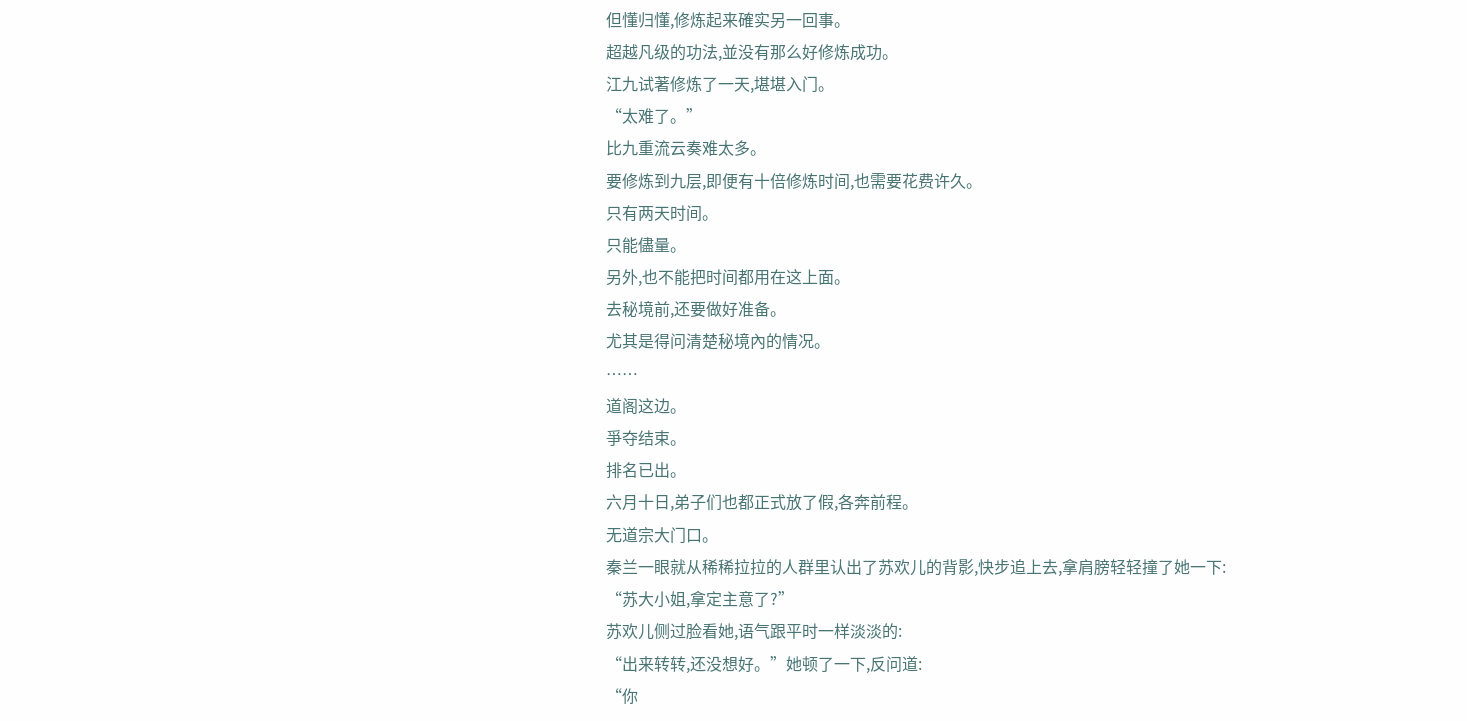但懂归懂,修炼起来確实另一回事。
超越凡级的功法,並没有那么好修炼成功。
江九试著修炼了一天,堪堪入门。
“太难了。”
比九重流云奏难太多。
要修炼到九层,即便有十倍修炼时间,也需要花费许久。
只有两天时间。
只能儘量。
另外,也不能把时间都用在这上面。
去秘境前,还要做好准备。
尤其是得问清楚秘境內的情况。
……
道阁这边。
爭夺结束。
排名已出。
六月十日,弟子们也都正式放了假,各奔前程。
无道宗大门口。
秦兰一眼就从稀稀拉拉的人群里认出了苏欢儿的背影,快步追上去,拿肩膀轻轻撞了她一下:
“苏大小姐,拿定主意了?”
苏欢儿侧过脸看她,语气跟平时一样淡淡的:
“出来转转,还没想好。”她顿了一下,反问道:
“你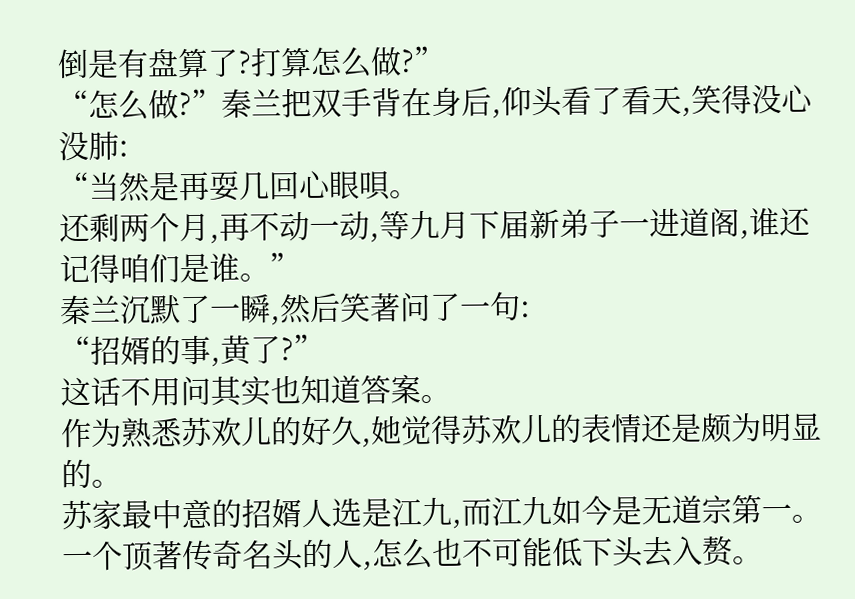倒是有盘算了?打算怎么做?”
“怎么做?”秦兰把双手背在身后,仰头看了看天,笑得没心没肺:
“当然是再耍几回心眼唄。
还剩两个月,再不动一动,等九月下届新弟子一进道阁,谁还记得咱们是谁。”
秦兰沉默了一瞬,然后笑著问了一句:
“招婿的事,黄了?”
这话不用问其实也知道答案。
作为熟悉苏欢儿的好久,她觉得苏欢儿的表情还是颇为明显的。
苏家最中意的招婿人选是江九,而江九如今是无道宗第一。
一个顶著传奇名头的人,怎么也不可能低下头去入赘。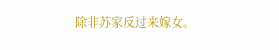除非苏家反过来嫁女。